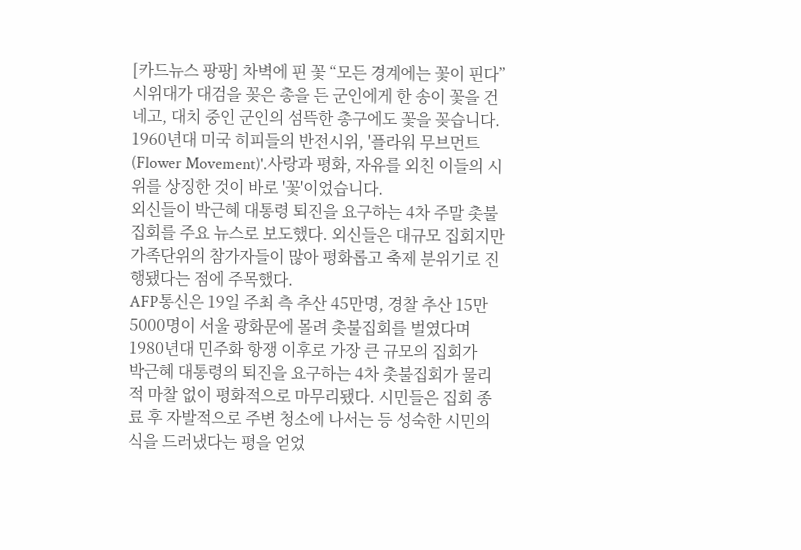[카드뉴스 팡팡] 차벽에 핀 꽃 “모든 경계에는 꽃이 핀다”
시위대가 대검을 꽂은 총을 든 군인에게 한 송이 꽃을 건네고, 대치 중인 군인의 섬뜩한 총구에도 꽃을 꽂습니다.
1960년대 미국 히피들의 반전시위, '플라워 무브먼트(Flower Movement)'.사랑과 평화, 자유를 외친 이들의 시위를 상징한 것이 바로 '꽃'이었습니다.
외신들이 박근혜 대통령 퇴진을 요구하는 4차 주말 촛불집회를 주요 뉴스로 보도했다. 외신들은 대규모 집회지만 가족단위의 참가자들이 많아 평화롭고 축제 분위기로 진행됐다는 점에 주목했다.
AFP통신은 19일 주최 측 추산 45만명, 경찰 추산 15만5000명이 서울 광화문에 몰려 촛불집회를 벌였다며 1980년대 민주화 항쟁 이후로 가장 큰 규모의 집회가
박근혜 대통령의 퇴진을 요구하는 4차 촛불집회가 물리적 마찰 없이 평화적으로 마무리됐다. 시민들은 집회 종료 후 자발적으로 주변 청소에 나서는 등 성숙한 시민의식을 드러냈다는 평을 얻었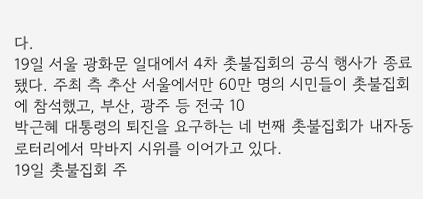다.
19일 서울 광화문 일대에서 4차 촛불집회의 공식 행사가 종료됐다. 주최 측 추산 서울에서만 60만 명의 시민들이 촛불집회에 참석했고, 부산, 광주 등 전국 10
박근혜 대통령의 퇴진을 요구하는 네 번째 촛불집회가 내자동 로터리에서 막바지 시위를 이어가고 있다.
19일 촛불집회 주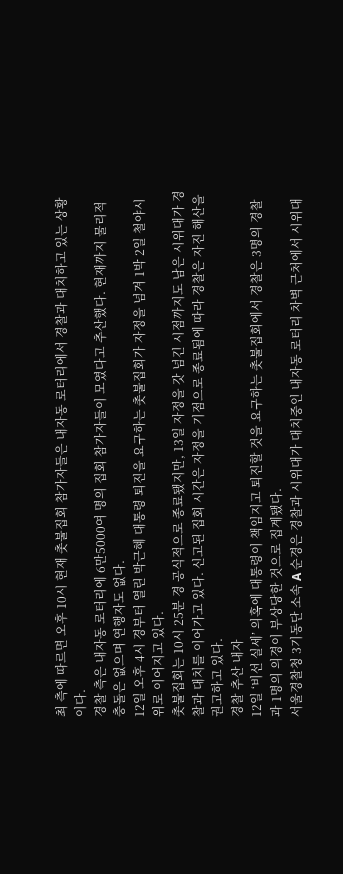최 측에 따르면 오후 10시 현재 촛불집회 참가자들은 내자동 로터리에서 경찰과 대치하고 있는 상황이다.
경찰 측은 내자동 로터리에 6만5000여 명의 집회 참가자들이 모였다고 추산했다. 현재까지 물리적 충돌은 없으며 연행자도 없다.
12일 오후 4시 경부터 열린 박근혜 대통령 퇴진을 요구하는 촛불집회가 자정을 넘겨 1박 2일 철야시위로 이어지고 있다.
촛불집회는 10시 25분 경 공식적으로 종료됐지만, 13일 자정을 갓 넘긴 시점까지도 남은 시위대가 경찰과 대치를 이어가고 있다. 신고된 집회 시간은 자정을 기점으로 종료됨에 따라 경찰은 자진 해산을 권고하고 있다.
경찰 추산 내자
12일 ‘비선 실세’ 의혹에 대통령이 책임지고 퇴진할 것을 요구하는 촛불집회에서 경찰은 3명의 경찰과 1명의 의경이 부상당한 것으로 집계됐다.
서울경찰청 3기동단 소속 A 순경은 경찰과 시위대가 대치중인 내자동 로터리 차벽 근처에서 시위대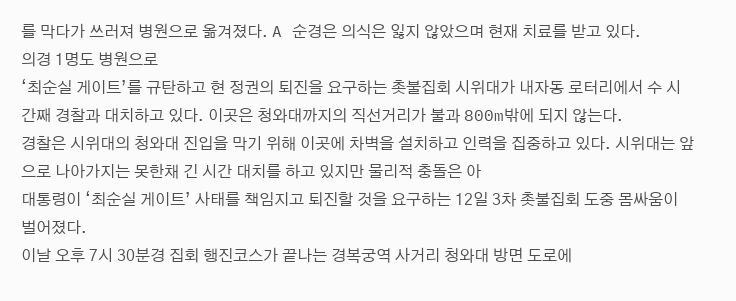를 막다가 쓰러져 병원으로 옮겨졌다. A 순경은 의식은 잃지 않았으며 현재 치료를 받고 있다.
의경 1명도 병원으로
‘최순실 게이트’를 규탄하고 현 정권의 퇴진을 요구하는 촛불집회 시위대가 내자동 로터리에서 수 시간째 경찰과 대치하고 있다. 이곳은 청와대까지의 직선거리가 불과 800m밖에 되지 않는다.
경찰은 시위대의 청와대 진입을 막기 위해 이곳에 차벽을 설치하고 인력을 집중하고 있다. 시위대는 앞으로 나아가지는 못한채 긴 시간 대치를 하고 있지만 물리적 충돌은 아
대통령이 ‘최순실 게이트’ 사태를 책임지고 퇴진할 것을 요구하는 12일 3차 촛불집회 도중 몸싸움이 벌어졌다.
이날 오후 7시 30분경 집회 행진코스가 끝나는 경복궁역 사거리 청와대 방면 도로에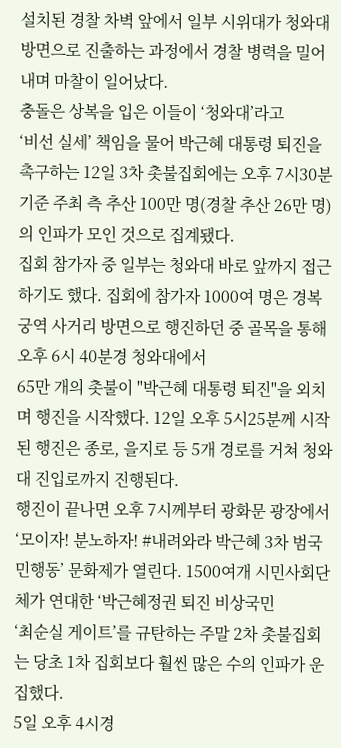설치된 경찰 차벽 앞에서 일부 시위대가 청와대 방면으로 진출하는 과정에서 경찰 병력을 밀어내며 마찰이 일어났다.
충돌은 상복을 입은 이들이 ‘청와대’라고
‘비선 실세’ 책임을 물어 박근혜 대통령 퇴진을 촉구하는 12일 3차 촛불집회에는 오후 7시30분 기준 주최 측 추산 100만 명(경찰 추산 26만 명)의 인파가 모인 것으로 집계됐다.
집회 참가자 중 일부는 청와대 바로 앞까지 접근하기도 했다. 집회에 참가자 1000여 명은 경복궁역 사거리 방면으로 행진하던 중 골목을 통해 오후 6시 40분경 청와대에서
65만 개의 촛불이 "박근혜 대통령 퇴진"을 외치며 행진을 시작했다. 12일 오후 5시25분께 시작된 행진은 종로, 을지로 등 5개 경로를 거쳐 청와대 진입로까지 진행된다.
행진이 끝나면 오후 7시께부터 광화문 광장에서 ‘모이자! 분노하자! #내려와라 박근혜 3차 범국민행동’ 문화제가 열린다. 1500여개 시민사회단체가 연대한 ‘박근혜정권 퇴진 비상국민
‘최순실 게이트’를 규탄하는 주말 2차 촛불집회는 당초 1차 집회보다 훨씬 많은 수의 인파가 운집했다.
5일 오후 4시경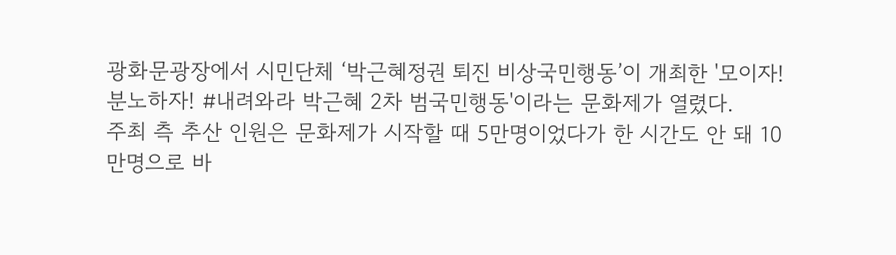광화문광장에서 시민단체 ‘박근혜정권 퇴진 비상국민행동’이 개최한 '모이자! 분노하자! #내려와라 박근혜 2차 범국민행동'이라는 문화제가 열렸다.
주최 측 추산 인원은 문화제가 시작할 때 5만명이었다가 한 시간도 안 돼 10만명으로 바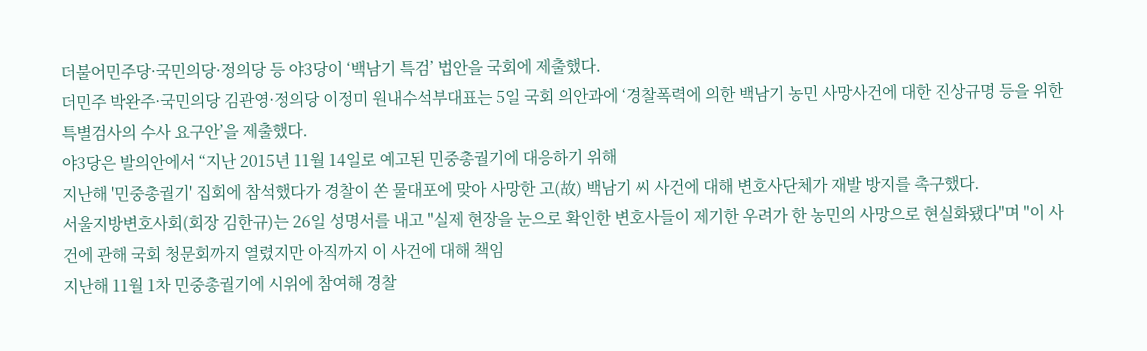더불어민주당·국민의당·정의당 등 야3당이 ‘백남기 특검’ 법안을 국회에 제출했다.
더민주 박완주·국민의당 김관영·정의당 이정미 원내수석부대표는 5일 국회 의안과에 ‘경찰폭력에 의한 백남기 농민 사망사건에 대한 진상규명 등을 위한 특별검사의 수사 요구안’을 제출했다.
야3당은 발의안에서 “지난 2015년 11월 14일로 예고된 민중총궐기에 대응하기 위해
지난해 '민중총궐기' 집회에 참석했다가 경찰이 쏜 물대포에 맞아 사망한 고(故) 백남기 씨 사건에 대해 변호사단체가 재발 방지를 촉구했다.
서울지방변호사회(회장 김한규)는 26일 성명서를 내고 "실제 현장을 눈으로 확인한 변호사들이 제기한 우려가 한 농민의 사망으로 현실화됐다"며 "이 사건에 관해 국회 청문회까지 열렸지만 아직까지 이 사건에 대해 책임
지난해 11월 1차 민중총궐기에 시위에 참여해 경찰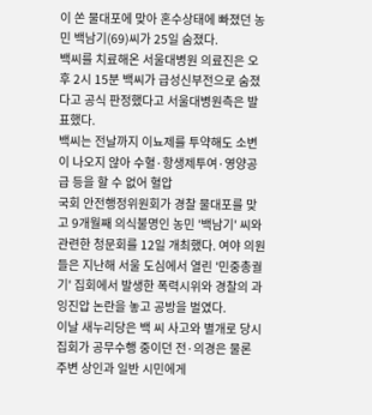이 쏜 물대포에 맞아 혼수상태에 빠졌던 농민 백남기(69)씨가 25일 숨졌다.
백씨를 치료해온 서울대병원 의료진은 오후 2시 15분 백씨가 급성신부전으로 숨졌다고 공식 판정했다고 서울대병원측은 발표했다.
백씨는 전날까지 이뇨제를 투약해도 소변이 나오지 않아 수혈·항생제투여·영양공급 등을 할 수 없어 혈압
국회 안전행정위원회가 경찰 물대포를 맞고 9개월째 의식불명인 농민 '백남기' 씨와 관련한 청문회를 12일 개최했다. 여야 의원들은 지난해 서울 도심에서 열린 '민중총궐기' 집회에서 발생한 폭력시위와 경찰의 과잉진압 논란을 놓고 공방을 벌였다.
이날 새누리당은 백 씨 사고와 별개로 당시 집회가 공무수행 중이던 전·의경은 물론 주변 상인과 일반 시민에게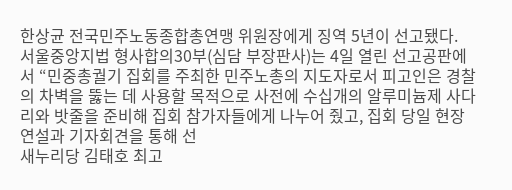한상균 전국민주노동종합총연맹 위원장에게 징역 5년이 선고됐다.
서울중앙지법 형사합의30부(심담 부장판사)는 4일 열린 선고공판에서 “민중총궐기 집회를 주최한 민주노총의 지도자로서 피고인은 경찰의 차벽을 뚫는 데 사용할 목적으로 사전에 수십개의 알루미늄제 사다리와 밧줄을 준비해 집회 참가자들에게 나누어 줬고, 집회 당일 현장 연설과 기자회견을 통해 선
새누리당 김태호 최고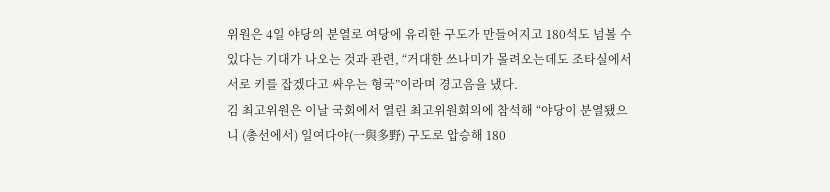위원은 4일 야당의 분열로 여당에 유리한 구도가 만들어지고 180석도 넘볼 수 있다는 기대가 나오는 것과 관련, “거대한 쓰나미가 몰려오는데도 조타실에서 서로 키를 잡겠다고 싸우는 형국”이라며 경고음을 냈다.
김 최고위원은 이날 국회에서 열린 최고위원회의에 참석해 “야당이 분열됐으니 (총선에서) 일여다야(一與多野) 구도로 압승해 180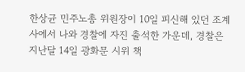한상균 민주노총 위원장이 10일 피신해 있던 조계사에서 나와 경찰에 자진 출석한 가운데, 경찰은 지난달 14일 광화문 시위 책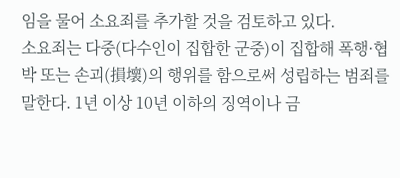임을 물어 소요죄를 추가할 것을 검토하고 있다.
소요죄는 다중(다수인이 집합한 군중)이 집합해 폭행·협박 또는 손괴(損壞)의 행위를 함으로써 성립하는 범죄를 말한다. 1년 이상 10년 이하의 징역이나 금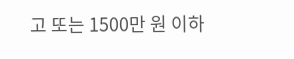고 또는 1500만 원 이하